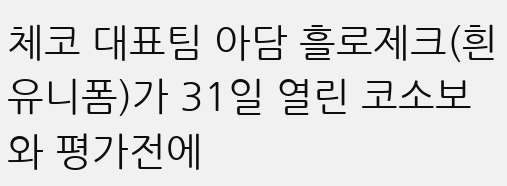체코 대표팀 아담 흘로제크(흰 유니폼)가 31일 열린 코소보와 평가전에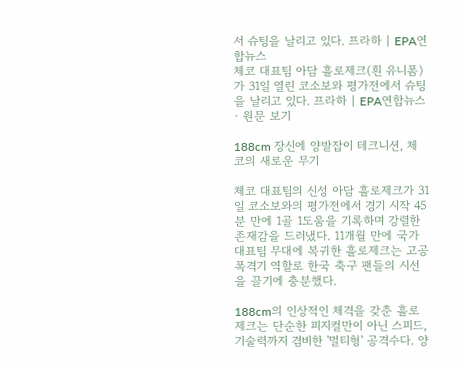서 슈팅을 날리고 있다. 프라하 | EPA연합뉴스
체코 대표팀 아담 흘로제크(흰 유니폼)가 31일 열린 코소보와 평가전에서 슈팅을 날리고 있다. 프라하 | EPA연합뉴스 · 원문 보기

188cm 장신에 양발잡이 테크니션, 체코의 새로운 무기

체코 대표팀의 신성 아담 흘로제크가 31일 코소보와의 평가전에서 경기 시작 45분 만에 1골 1도움을 기록하며 강렬한 존재감을 드러냈다. 11개월 만에 국가대표팀 무대에 복귀한 흘로제크는 고공 폭격기 역할로 한국 축구 팬들의 시선을 끌기에 충분했다.

188cm의 인상적인 체격을 갖춘 흘로제크는 단순한 피지컬만이 아닌 스피드, 기술력까지 겸비한 '멀티형' 공격수다. 양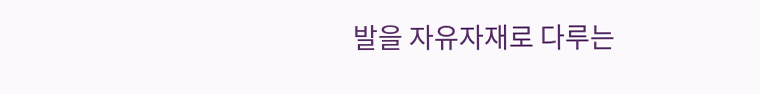발을 자유자재로 다루는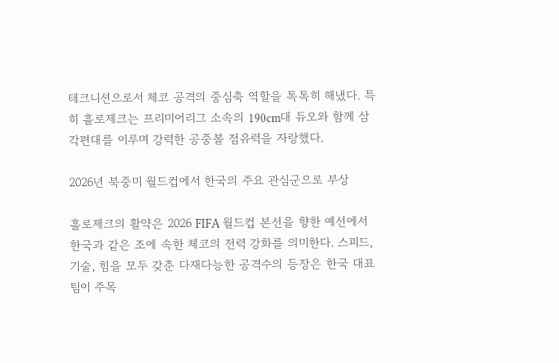테크니션으로서 체코 공격의 중심축 역할을 톡톡히 해냈다. 특히 흘로제크는 프리미어리그 소속의 190cm대 듀오와 함께 삼각편대를 이루며 강력한 공중볼 점유력을 자랑했다.

2026년 북중미 월드컵에서 한국의 주요 관심군으로 부상

흘로제크의 활약은 2026 FIFA 월드컵 본선을 향한 예선에서 한국과 같은 조에 속한 체코의 전력 강화를 의미한다. 스피드, 기술, 힘을 모두 갖춘 다재다능한 공격수의 등장은 한국 대표팀이 주목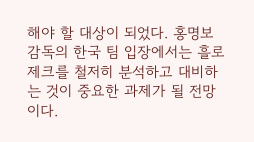해야 할 대상이 되었다. 홍명보 감독의 한국 팀 입장에서는 흘로제크를 철저히 분석하고 대비하는 것이 중요한 과제가 될 전망이다.